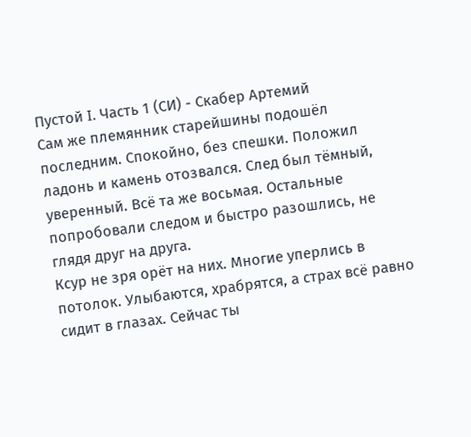Пустой I. Часть 1 (СИ) - Скабер Артемий
Сам же племянник старейшины подошёл последним. Спокойно, без спешки. Положил ладонь и камень отозвался. След был тёмный, уверенный. Всё та же восьмая. Остальные попробовали следом и быстро разошлись, не глядя друг на друга.
Ксур не зря орёт на них. Многие уперлись в потолок. Улыбаются, храбрятся, а страх всё равно сидит в глазах. Сейчас ты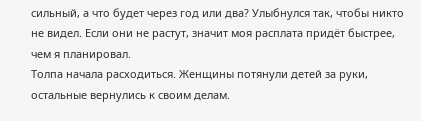сильный, а что будет через год или два? Улыбнулся так, чтобы никто не видел. Если они не растут, значит моя расплата придёт быстрее, чем я планировал.
Толпа начала расходиться. Женщины потянули детей за руки, остальные вернулись к своим делам.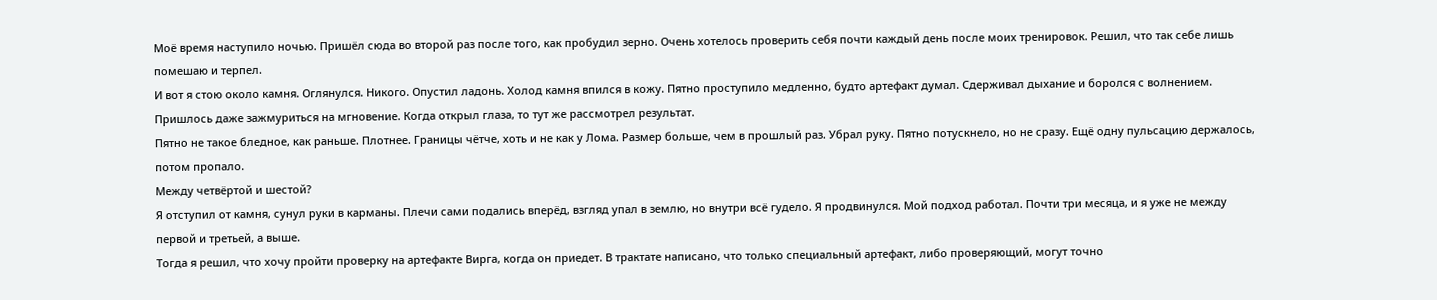Моё время наступило ночью. Пришёл сюда во второй раз после того, как пробудил зерно. Очень хотелось проверить себя почти каждый день после моих тренировок. Решил, что так себе лишь помешаю и терпел.
И вот я стою около камня. Оглянулся. Никого. Опустил ладонь. Холод камня впился в кожу. Пятно проступило медленно, будто артефакт думал. Сдерживал дыхание и боролся с волнением. Пришлось даже зажмуриться на мгновение. Когда открыл глаза, то тут же рассмотрел результат.
Пятно не такое бледное, как раньше. Плотнее. Границы чётче, хоть и не как у Лома. Размер больше, чем в прошлый раз. Убрал руку. Пятно потускнело, но не сразу. Ещё одну пульсацию держалось, потом пропало.
Между четвёртой и шестой?
Я отступил от камня, сунул руки в карманы. Плечи сами подались вперёд, взгляд упал в землю, но внутри всё гудело. Я продвинулся. Мой подход работал. Почти три месяца, и я уже не между первой и третьей, а выше.
Тогда я решил, что хочу пройти проверку на артефакте Вирга, когда он приедет. В трактате написано, что только специальный артефакт, либо проверяющий, могут точно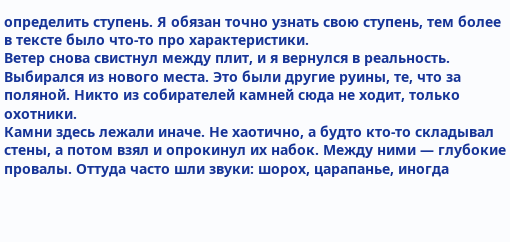определить ступень. Я обязан точно узнать свою ступень, тем более в тексте было что-то про характеристики.
Ветер снова свистнул между плит, и я вернулся в реальность. Выбирался из нового места. Это были другие руины, те, что за поляной. Никто из собирателей камней сюда не ходит, только охотники.
Камни здесь лежали иначе. Не хаотично, а будто кто-то складывал стены, а потом взял и опрокинул их набок. Между ними — глубокие провалы. Оттуда часто шли звуки: шорох, царапанье, иногда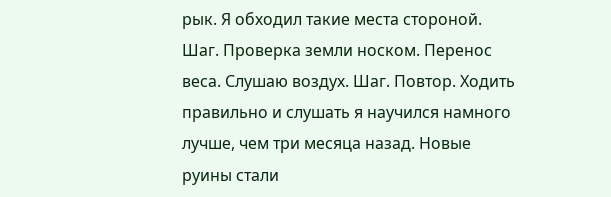рык. Я обходил такие места стороной.
Шаг. Проверка земли носком. Перенос веса. Слушаю воздух. Шаг. Повтор. Ходить правильно и слушать я научился намного лучше, чем три месяца назад. Новые руины стали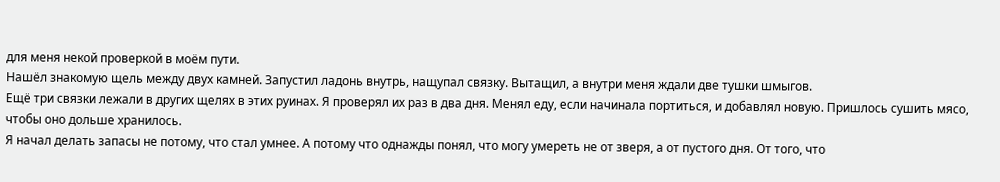для меня некой проверкой в моём пути.
Нашёл знакомую щель между двух камней. Запустил ладонь внутрь, нащупал связку. Вытащил, а внутри меня ждали две тушки шмыгов.
Ещё три связки лежали в других щелях в этих руинах. Я проверял их раз в два дня. Менял еду, если начинала портиться, и добавлял новую. Пришлось сушить мясо, чтобы оно дольше хранилось.
Я начал делать запасы не потому, что стал умнее. А потому что однажды понял, что могу умереть не от зверя, а от пустого дня. От того, что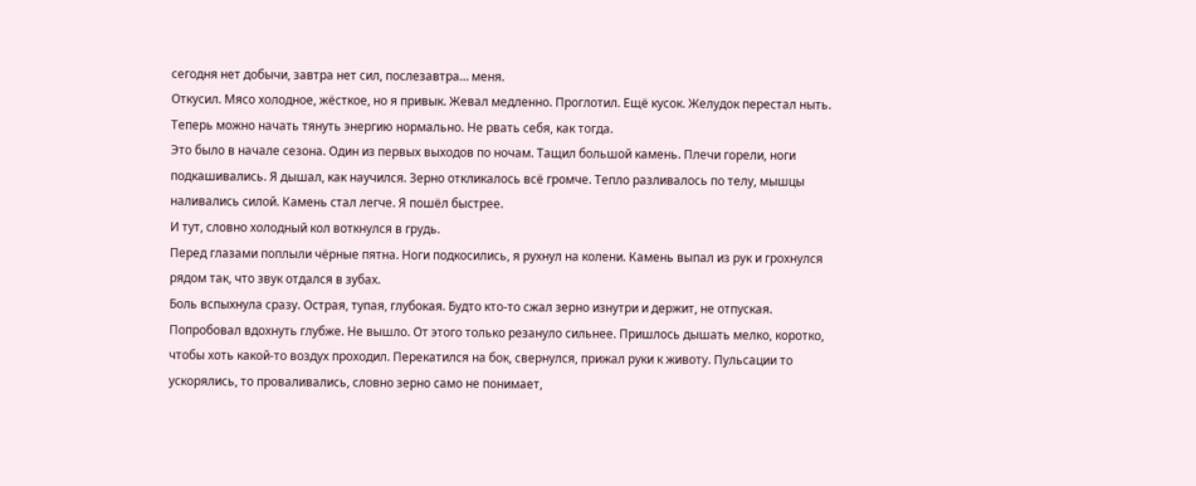сегодня нет добычи, завтра нет сил, послезавтра… меня.
Откусил. Мясо холодное, жёсткое, но я привык. Жевал медленно. Проглотил. Ещё кусок. Желудок перестал ныть. Теперь можно начать тянуть энергию нормально. Не рвать себя, как тогда.
Это было в начале сезона. Один из первых выходов по ночам. Тащил большой камень. Плечи горели, ноги подкашивались. Я дышал, как научился. Зерно откликалось всё громче. Тепло разливалось по телу, мышцы наливались силой. Камень стал легче. Я пошёл быстрее.
И тут, словно холодный кол воткнулся в грудь.
Перед глазами поплыли чёрные пятна. Ноги подкосились, я рухнул на колени. Камень выпал из рук и грохнулся рядом так, что звук отдался в зубах.
Боль вспыхнула сразу. Острая, тупая, глубокая. Будто кто-то сжал зерно изнутри и держит, не отпуская.
Попробовал вдохнуть глубже. Не вышло. От этого только резануло сильнее. Пришлось дышать мелко, коротко, чтобы хоть какой-то воздух проходил. Перекатился на бок, свернулся, прижал руки к животу. Пульсации то ускорялись, то проваливались, словно зерно само не понимает,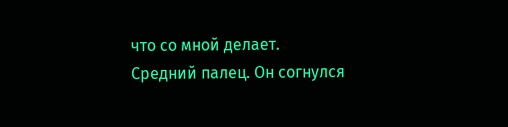что со мной делает.
Средний палец. Он согнулся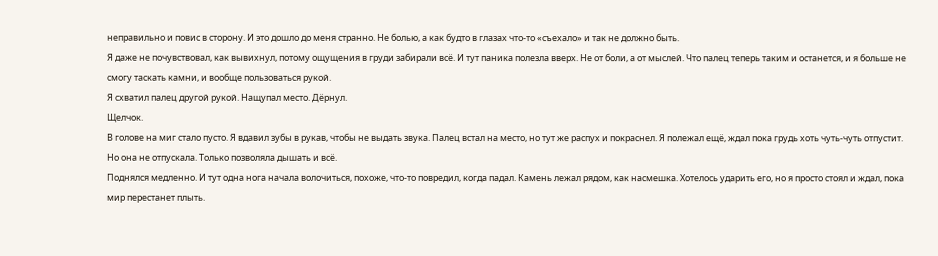неправильно и повис в сторону. И это дошло до меня странно. Не болью, а как будто в глазах что-то «съехало» и так не должно быть.
Я даже не почувствовал, как вывихнул, потому ощущения в груди забирали всё. И тут паника полезла вверх. Не от боли, а от мыслей. Что палец теперь таким и останется, и я больше не смогу таскать камни, и вообще пользоваться рукой.
Я схватил палец другой рукой. Нащупал место. Дёрнул.
Щелчок.
В голове на миг стало пусто. Я вдавил зубы в рукав, чтобы не выдать звука. Палец встал на место, но тут же распух и покраснел. Я полежал ещё, ждал пока грудь хоть чуть-чуть отпустит. Но она не отпускала. Только позволяла дышать и всё.
Поднялся медленно. И тут одна нога начала волочиться, похоже, что-то повредил, когда падал. Камень лежал рядом, как насмешка. Хотелось ударить его, но я просто стоял и ждал, пока мир перестанет плыть.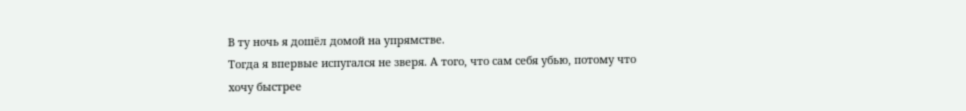В ту ночь я дошёл домой на упрямстве.
Тогда я впервые испугался не зверя. А того, что сам себя убью, потому что хочу быстрее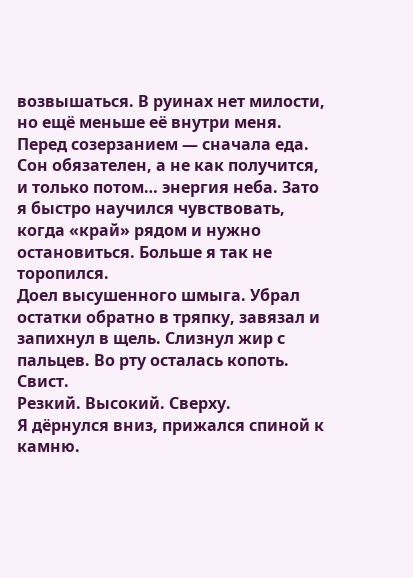возвышаться. В руинах нет милости, но ещё меньше её внутри меня.
Перед созерзанием — сначала еда. Сон обязателен, а не как получится, и только потом… энергия неба. Зато я быстро научился чувствовать, когда «край» рядом и нужно остановиться. Больше я так не торопился.
Доел высушенного шмыга. Убрал остатки обратно в тряпку, завязал и запихнул в щель. Слизнул жир с пальцев. Во рту осталась копоть.
Свист.
Резкий. Высокий. Сверху.
Я дёрнулся вниз, прижался спиной к камню.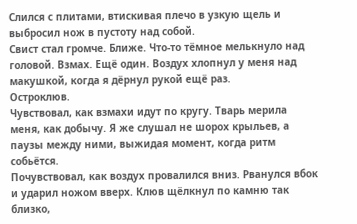Слился с плитами, втискивая плечо в узкую щель и выбросил нож в пустоту над собой.
Свист стал громче. Ближе. Что-то тёмное мелькнуло над головой. Взмах. Ещё один. Воздух хлопнул у меня над макушкой, когда я дёрнул рукой ещё раз.
Остроклюв.
Чувствовал, как взмахи идут по кругу. Тварь мерила меня, как добычу. Я же слушал не шорох крыльев, а паузы между ними, выжидая момент, когда ритм собьётся.
Почувствовал, как воздух провалился вниз. Рванулся вбок и ударил ножом вверх. Клюв щёлкнул по камню так близко,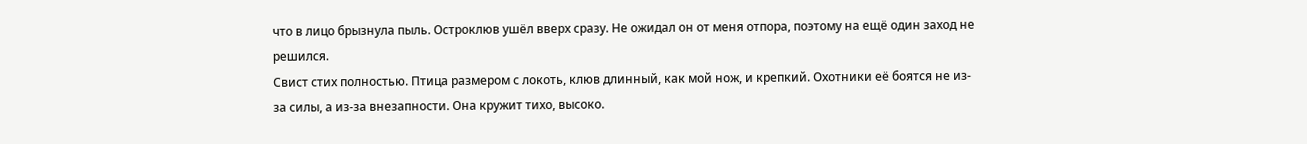что в лицо брызнула пыль. Остроклюв ушёл вверх сразу. Не ожидал он от меня отпора, поэтому на ещё один заход не решился.
Свист стих полностью. Птица размером с локоть, клюв длинный, как мой нож, и крепкий. Охотники её боятся не из-за силы, а из-за внезапности. Она кружит тихо, высоко.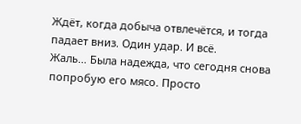Ждёт, когда добыча отвлечётся, и тогда падает вниз. Один удар. И всё.
Жаль… Была надежда, что сегодня снова попробую его мясо. Просто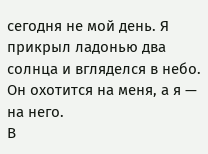сегодня не мой день. Я прикрыл ладонью два солнца и вгляделся в небо. Он охотится на меня, а я — на него.
В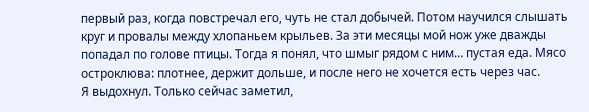первый раз, когда повстречал его, чуть не стал добычей. Потом научился слышать круг и провалы между хлопаньем крыльев. За эти месяцы мой нож уже дважды попадал по голове птицы. Тогда я понял, что шмыг рядом с ним… пустая еда. Мясо остроклюва: плотнее, держит дольше, и после него не хочется есть через час.
Я выдохнул. Только сейчас заметил,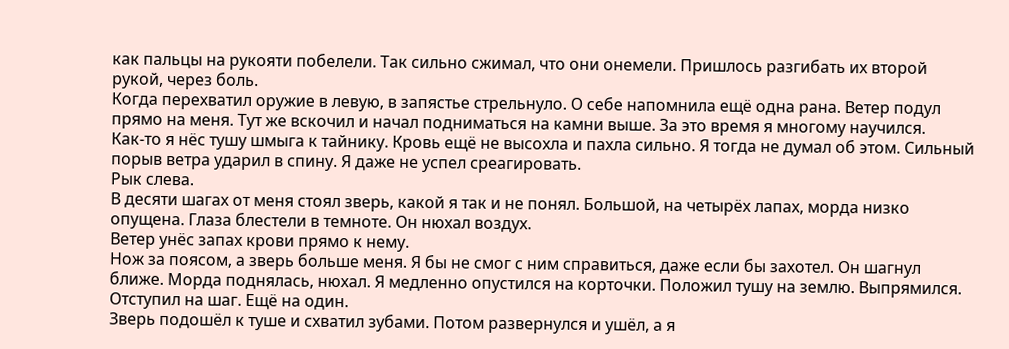как пальцы на рукояти побелели. Так сильно сжимал, что они онемели. Пришлось разгибать их второй рукой, через боль.
Когда перехватил оружие в левую, в запястье стрельнуло. О себе напомнила ещё одна рана. Ветер подул прямо на меня. Тут же вскочил и начал подниматься на камни выше. За это время я многому научился.
Как-то я нёс тушу шмыга к тайнику. Кровь ещё не высохла и пахла сильно. Я тогда не думал об этом. Сильный порыв ветра ударил в спину. Я даже не успел среагировать.
Рык слева.
В десяти шагах от меня стоял зверь, какой я так и не понял. Большой, на четырёх лапах, морда низко опущена. Глаза блестели в темноте. Он нюхал воздух.
Ветер унёс запах крови прямо к нему.
Нож за поясом, а зверь больше меня. Я бы не смог с ним справиться, даже если бы захотел. Он шагнул ближе. Морда поднялась, нюхал. Я медленно опустился на корточки. Положил тушу на землю. Выпрямился. Отступил на шаг. Ещё на один.
Зверь подошёл к туше и схватил зубами. Потом развернулся и ушёл, а я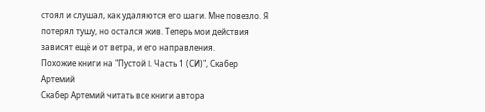стоял и слушал, как удаляются его шаги. Мне повезло. Я потерял тушу, но остался жив. Теперь мои действия зависят ещё и от ветра, и его направления.
Похожие книги на "Пустой I. Часть 1 (СИ)", Скабер Артемий
Скабер Артемий читать все книги автора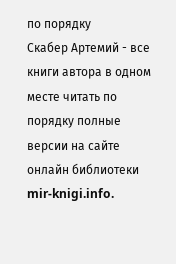по порядку
Скабер Артемий - все книги автора в одном месте читать по порядку полные версии на сайте онлайн библиотеки mir-knigi.info.